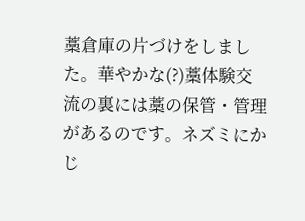藁倉庫の片づけをしました。華やかな(?)藁体験交流の裏には藁の保管・管理があるのです。ネズミにかじ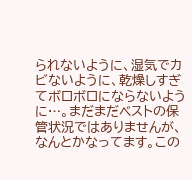られないように、湿気でカビないように、乾燥しすぎてボロボロにならないように…。まだまだベストの保管状況ではありませんが、なんとかなってます。この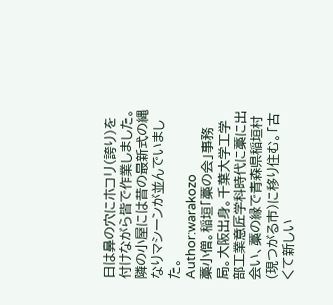日は鼻の穴にホコリ(誇り)を付けながら皆で作業しました。隣の小屋には昔の最新式の縄なりマシーンが並んでいました。
Author:warakozo
藁小僧。稲垣「藁の会」事務局。大阪出身。千葉大学工学部工業意匠学科時代に藁に出会い、藁の縁で青森県稲垣村(現つがる市)に移り住む。「古くて新しい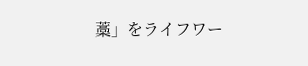藁」をライフワー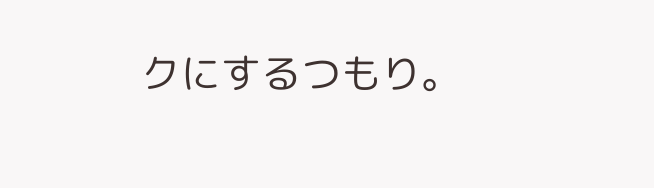クにするつもり。